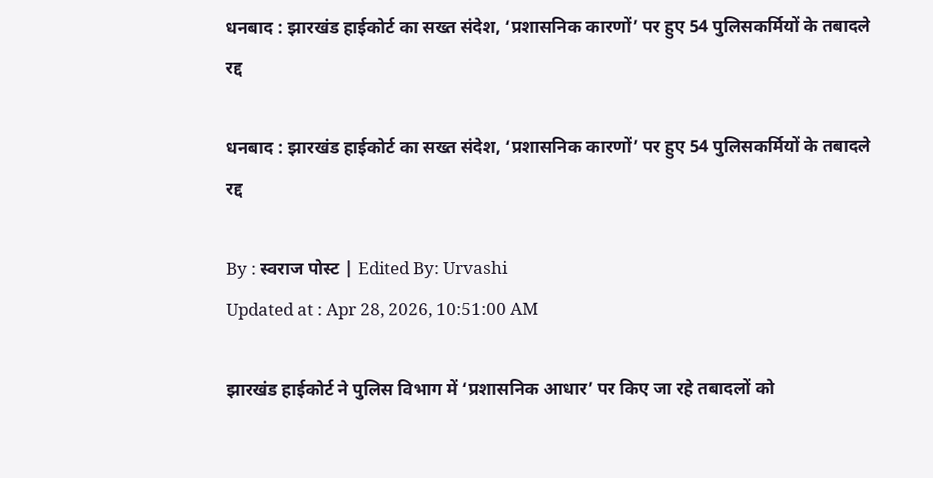धनबाद : झारखंड हाईकोर्ट का सख्त संदेश, ‘प्रशासनिक कारणों’ पर हुए 54 पुलिसकर्मियों के तबादले रद्द

धनबाद : झारखंड हाईकोर्ट का सख्त संदेश, ‘प्रशासनिक कारणों’ पर हुए 54 पुलिसकर्मियों के तबादले रद्द

By : स्वराज पोस्ट | Edited By: Urvashi
Updated at : Apr 28, 2026, 10:51:00 AM

झारखंड हाईकोर्ट ने पुलिस विभाग में ‘प्रशासनिक आधार’ पर किए जा रहे तबादलों को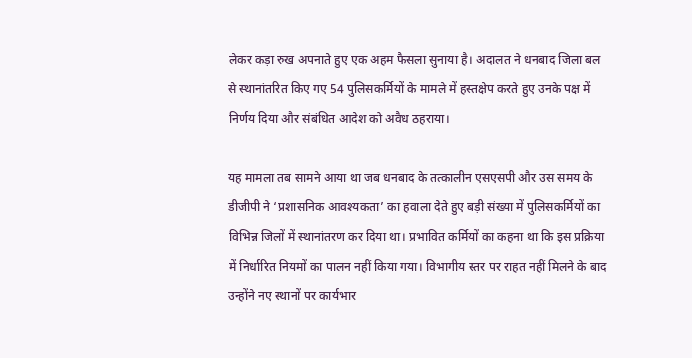लेकर कड़ा रुख अपनाते हुए एक अहम फैसला सुनाया है। अदालत ने धनबाद जिला बल से स्थानांतरित किए गए 54 पुलिसकर्मियों के मामले में हस्तक्षेप करते हुए उनके पक्ष में निर्णय दिया और संबंधित आदेश को अवैध ठहराया।

यह मामला तब सामने आया था जब धनबाद के तत्कालीन एसएसपी और उस समय के डीजीपी ने ‘प्रशासनिक आवश्यकता’ का हवाला देते हुए बड़ी संख्या में पुलिसकर्मियों का विभिन्न जिलों में स्थानांतरण कर दिया था। प्रभावित कर्मियों का कहना था कि इस प्रक्रिया में निर्धारित नियमों का पालन नहीं किया गया। विभागीय स्तर पर राहत नहीं मिलने के बाद उन्होंने नए स्थानों पर कार्यभार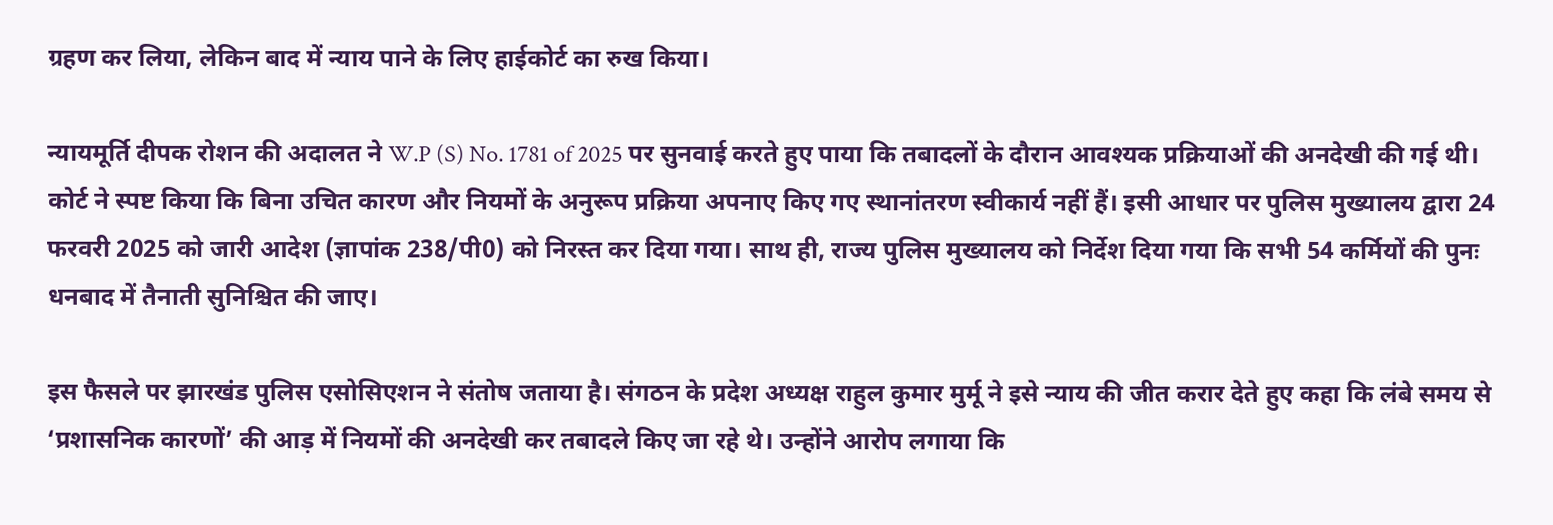ग्रहण कर लिया, लेकिन बाद में न्याय पाने के लिए हाईकोर्ट का रुख किया।

न्यायमूर्ति दीपक रोशन की अदालत ने W.P (S) No. 1781 of 2025 पर सुनवाई करते हुए पाया कि तबादलों के दौरान आवश्यक प्रक्रियाओं की अनदेखी की गई थी। कोर्ट ने स्पष्ट किया कि बिना उचित कारण और नियमों के अनुरूप प्रक्रिया अपनाए किए गए स्थानांतरण स्वीकार्य नहीं हैं। इसी आधार पर पुलिस मुख्यालय द्वारा 24 फरवरी 2025 को जारी आदेश (ज्ञापांक 238/पी0) को निरस्त कर दिया गया। साथ ही, राज्य पुलिस मुख्यालय को निर्देश दिया गया कि सभी 54 कर्मियों की पुनः धनबाद में तैनाती सुनिश्चित की जाए।

इस फैसले पर झारखंड पुलिस एसोसिएशन ने संतोष जताया है। संगठन के प्रदेश अध्यक्ष राहुल कुमार मुर्मू ने इसे न्याय की जीत करार देते हुए कहा कि लंबे समय से ‘प्रशासनिक कारणों’ की आड़ में नियमों की अनदेखी कर तबादले किए जा रहे थे। उन्होंने आरोप लगाया कि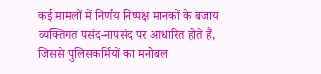कई मामलों में निर्णय निष्पक्ष मानकों के बजाय व्यक्तिगत पसंद-नापसंद पर आधारित होते हैं, जिससे पुलिसकर्मियों का मनोबल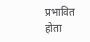प्रभावित होता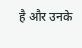है और उनके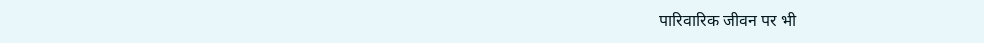पारिवारिक जीवन पर भी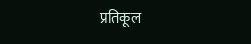प्रतिकूल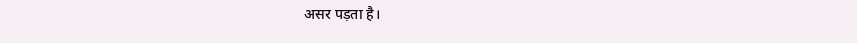असर पड़ता है।